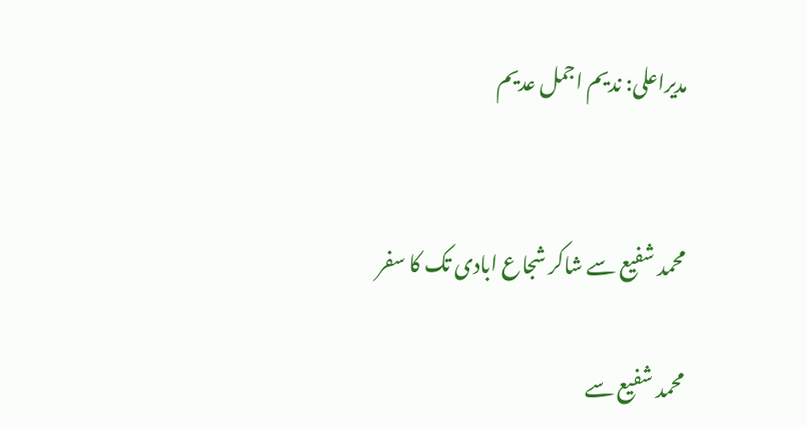مدیراعلی: ندیم اجمل عدیم


محمد شفیع سے شاکر شجاع ابادی تک کا سفر

محمد شفیع سے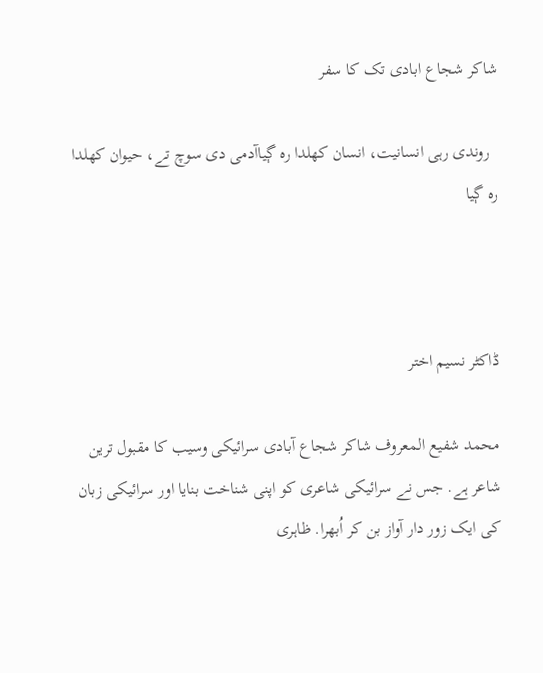شاکر شجاع ابادی تک کا سفر

  روندی رہی انسانیت، انسان کھلدا رہ ڳیاآدمی دی سوچ تے، حیوان کھلدا رہ ڳیا



ڈاکٹر نسیم اختر

محمد شفیع المعروف شاکر شجاع آبادی سرائیکی وسیب کا مقبول ترین شاعر ہے. جس نے سرائیکی شاعری کو اپنی شناخت بنایا اور سرائیکی زبان کی ایک زور دار آواز بن کر اُبھرا. ظاہری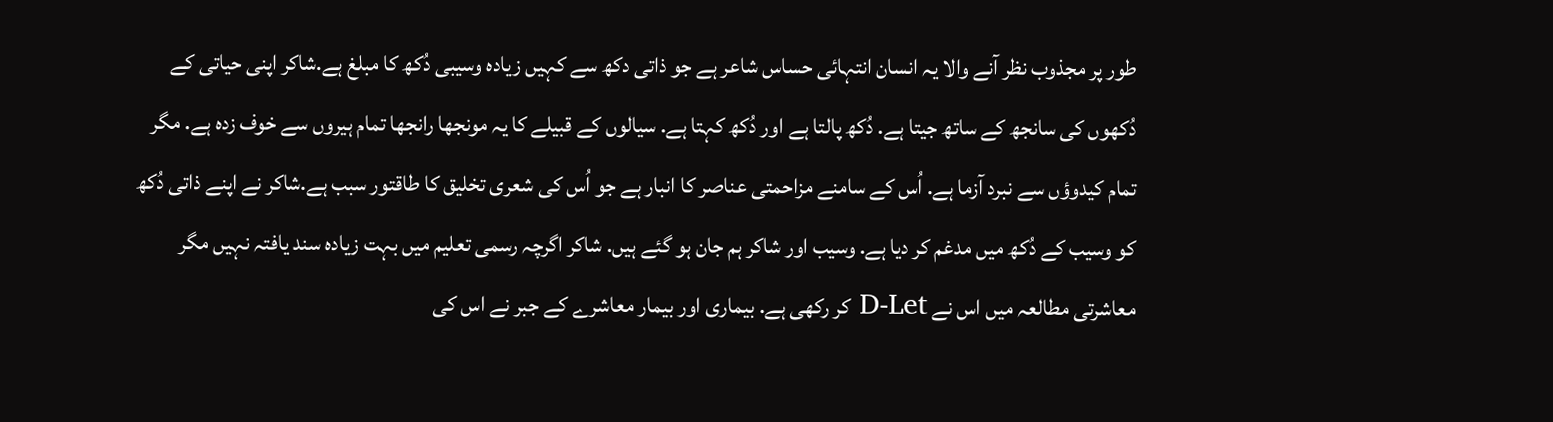طور پر مجذوب نظر آنے والا یہ انسان انتہائی حساس شاعر ہے جو ذاتی دکھ سے کہیں زیادہ وسیبی دُکھ کا مبلغ ہے.شاکر اپنی حیاتی کے دُکھوں کی سانجھ کے ساتھ جیتا ہے. دُکھ پالتا ہے اور دُکھ کہتا ہے. سیالوں کے قبیلے کا یہ مونجھا رانجھا تمام ہیروں سے خوف زدہ ہے. مگر تمام کیدوؤں سے نبرد آزما ہے. اُس کے سامنے مزاحمتی عناصر کا انبار ہے جو اُس کی شعری تخلیق کا طاقتور سبب ہے.شاکر نے اپنے ذاتی دُکھ کو وسیب کے دُکھ میں مدغم کر دیا ہے. وسیب اور شاکر ہم جان ہو گئے ہیں. شاکر اگرچہ رسمی تعلیم میں بہت زیادہ سند یافتہ نہیں مگر معاشرتی مطالعہ میں اس نے D-Let کر رکھی ہے. بیماری اور بیمار معاشرے کے جبر نے اس کی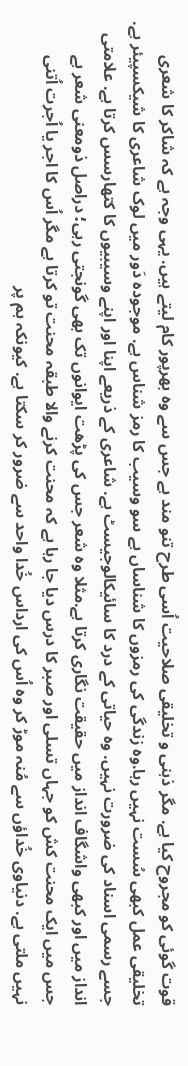قوت گوئی کو مجروح کیا ہے. مگر ذہنی و تخلیقی صلاحیت اُسی طرح تنو مند ہے جس سے وہ بھرپور کام لیتے ہیں. یہی وجہ ہے کہ شاکر کا شعری تخلیقی عمل کبھی سُست نہیں رہا.وہ زندگی کی رمزوں کا شناساں ہے سو وسیب کا رمز شناس ہے. موجودہ دَور میں لوک شاعری کا شیکسپیئر ہے. جسے رسمی اسناد کی ضرورت نہیں. وہ حیاتی کے درد کا سائیکالوجیسٹ ہے. شاعری کے ذریعے اپنا اور اپنے وسیبیوں کا کتھارسس کرتا ہے. علامتی انداز میں اور کبھی واشگاف انداز میں حقیقت نگاری کرتا ہے.مثلا وہ شعر جس کی پڑھت ایوانوں تک بھی گونجتی رہی؛ دراصل ذومعنی شعر ہے جس میں ایک محنت کش کو جہاں تسلی اور صبر کا درس دیا جا رہا ہے کہ محنت کرنے والا طبقہ محنت تو کرتا ہے مگر اُس کا اجر یا اُجرت اُتنی نہیں ملتی ہے. دنیاوی خُداؤں سے مُنہ موڑ کر وہ اُس کی ارداس خُدا واحد سے ضرور کر سکتا ہے. کیونکہ ہم پر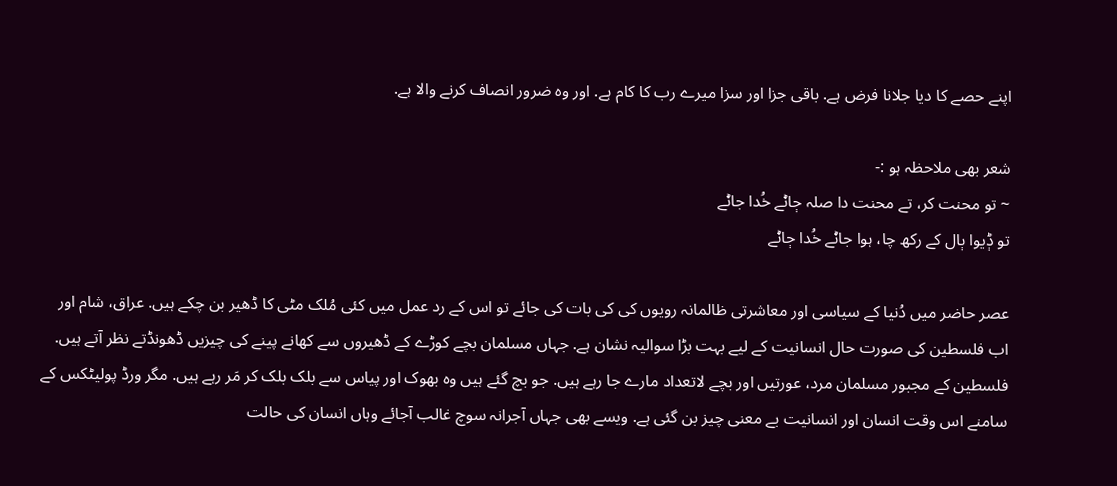اپنے حصے کا دیا جلانا فرض ہے. باقی جزا اور سزا میرے رب کا کام ہے. اور وہ ضرور انصاف کرنے والا ہے.

شعر بھی ملاحظہ ہو :-
~ تو محنت کر، تے محنت دا صلہ ڄاݨے خُدا جاݨے
تو ݙیوا ٻال کے رکھ چا، ہوا جا‌ݨے خُدا ڄاݨے

عصر حاضر میں دُنیا کے سیاسی اور معاشرتی ظالمانہ رویوں کی کی بات کی جائے تو اس کے رد عمل میں کئی مُلک مٹی کا ڈھیر بن چکے ہیں. عراق، شام اور اب فلسطین کی صورت حال انسانیت کے لیے بہت بڑا سوالیہ نشان ہے. جہاں مسلمان بچے کوڑے کے ڈھیروں سے کھانے پینے کی چیزیں ڈھونڈتے نظر آتے ہیں. فلسطین کے مجبور مسلمان مرد، عورتیں اور بچے لاتعداد مارے جا رہے ہیں. جو بچ گئے ہیں وہ بھوک اور پیاس سے بلک بلک کر مَر رہے ہیں. مگر ورڈ پولیٹکس کے سامنے اس وقت انسان اور انسانیت بے معنی چیز بن گئی ہے. ویسے بھی جہاں آجرانہ سوچ غالب آجائے وہاں انسان کی حالت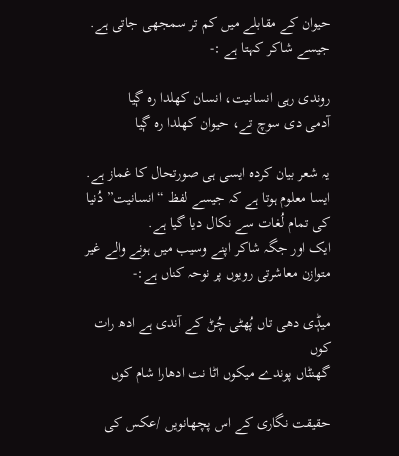حیوان کے مقابلے میں کم تر سمجھی جاتی ہے. جیسے شاکر کہتا ہے :-

روندی رہی انسانیت، انسان کھلدا رہ ڳیا
آدمی دی سوچ تے، حیوان کھلدا رہ ڳیا

یہ شعر بیان کردہ ایسی ہی صورتحال کا غماز ہے. ایسا معلوم ہوتا ہے کہ جیسے لفظ “انسانیت” دُنیا کی تمام لُغات سے نکال دیا گیا ہے.
ایک اور جگہ شاکر اپنے وسیب میں ہونے والے غیر متوازن معاشرتی رویوں پر نوحہ کناں ہے:-

میݙی دھی تاں پُھٹی چُݨ کے آندی ہے ادھ رات کوں
گھنݨاں پوندے میکوں اٹا نت ادھارا شام کوں

حقیقت نگاری کے اس پچھانویں /عکس کی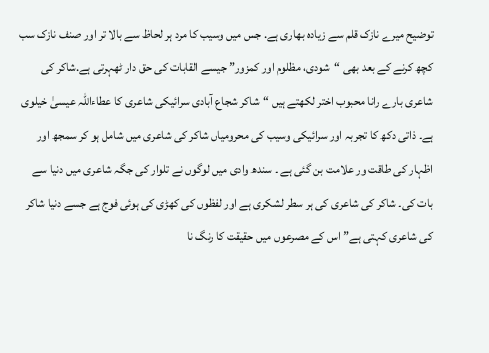توضیح میرے نازک قلم سے زیادہ بھاری ہے. جس میں وسیب کا مرد ہر لحاظ سے بالا تر اور صنف نازک سب کچھ کرنے کے بعد بھی “شودی، مظلوم اور کمزور” جیسے القابات کی حق دار ٹھہرتی ہے.شاکر کی شاعری بارے رانا محبوب اختر لکھتے ہیں “شاکر شجاع آبادی سرائیکی شاعری کا عطاءاللہ عیسیٰ خیلوی ہے۔ ذاتی دکھ کا تجربہ اور سرائیکی وسیب کی محرومیاں شاکر کی شاعری میں شامل ہو کر سمجھ اور اظہار کی طاقت ور علامت بن گئی ہے ۔ سندھ وادی میں لوگوں نے تلوار کی جگہ شاعری میں دنیا سے بات کی۔ شاکر کی شاعری کی ہر سطر لشکری ہے اور لفظوں کی کھڑی کی ہوئی فوج ہے جسے دنیا شاکر کی شاعری کہتی ہے”اس کے مصرعوں میں حقیقت کا رنگ نا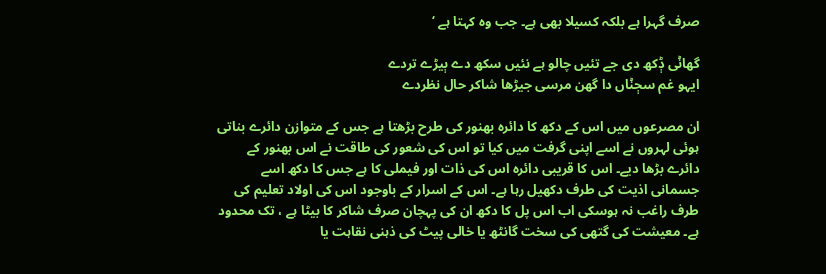صرف گہرا ہے بلکہ کسیلا بھی ہے۔ جب وہ کہتا ہے ‘

گھاݨی ݙکھ دی جے تئیں چالو ہے نئیں سکھ دے ٻیڑے تردے
ایہو غم سڄݨاں دا گھن مرسی جیڑھا شاکر حال نظردے

ان مصرعوں میں اس کے دکھ کا دائرہ بھنور کی طرح بڑھتا ہے جس کے متوازن دائرے بناتی ہوئی لہروں نے اسے اپنی گرفت میں کیا تو اس کی شعور کی طاقت نے اس بھنور کے دائرے بڑھا دیے۔ اس کا قریبی دائرہ اس کی ذات اور فیملی کا ہے جس کا دکھ اسے جسمانی اذیت کی طرف دکھیل رہا ہے۔ اس کے اسرار کے باوجود اس کی اولاد تعلیم کی طرف راغب نہ ہوسکی اب اس پل کا دکھ ان کی پہچان صرف شاکر کا بیٹا ہے ، تک محدود ہے۔ معیشت کی گتھی کی سخت گانٹھ یا خالی پیٹ کی ذہنی نقاہت یا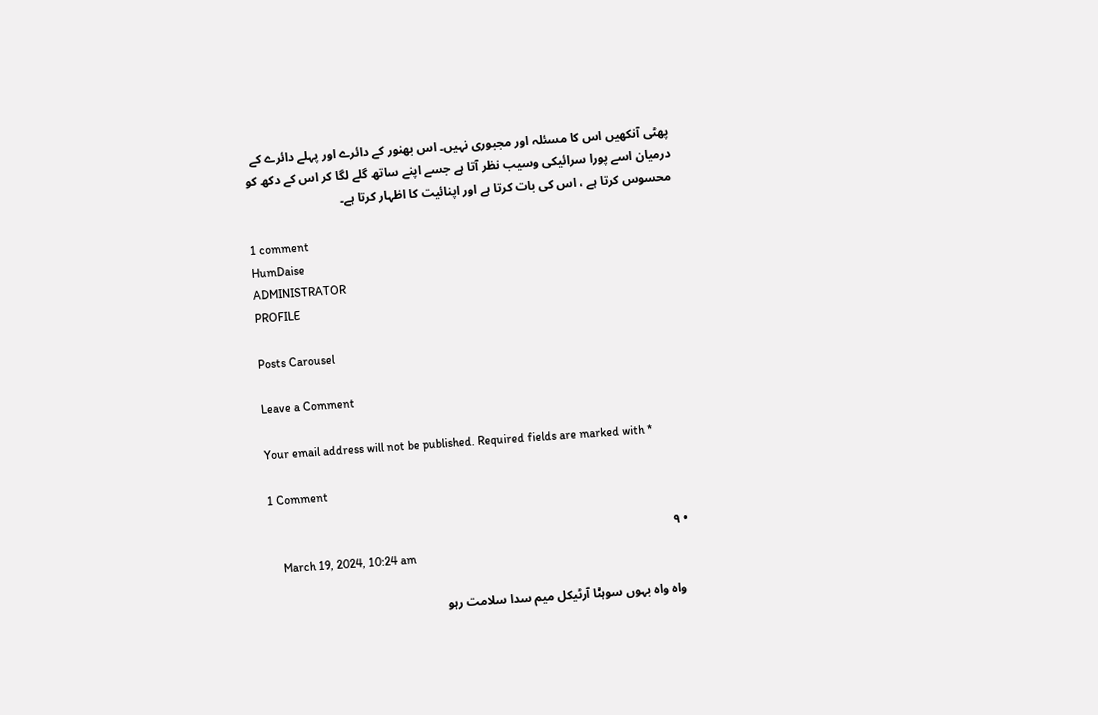پھٹی آنکھیں اس کا مسئلہ اور مجبوری نہیں۔ اس بھنور کے دائرے اور پہلے دائرے کے درمیان اسے پورا سرائیکی وسیب نظر آتا ہے جسے اپنے ساتھ گلے لگا کر اس کے دکھ کو محسوس کرتا ہے ، اس کی بات کرتا ہے اور اپنائیت کا اظہار کرتا ہے۔

1 comment
HumDaise
ADMINISTRATOR
PROFILE

Posts Carousel

Leave a Comment

Your email address will not be published. Required fields are marked with *

1 Comment

  • ٩
    March 19, 2024, 10:24 am

    واہ واہ بہوں سوہݨا آرٹیکل میم سدا سلامت رہو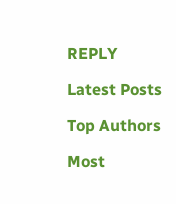REPLY

Latest Posts

Top Authors

Most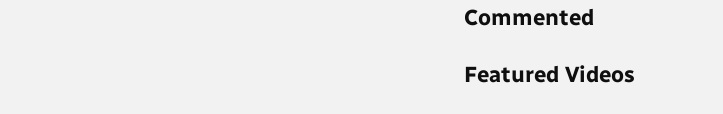Commented

Featured Videos